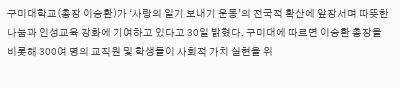구미대학교(총장 이승환)가 ‘사랑의 일기 보내기 운동’의 전국적 확산에 앞장서며 따뜻한 나눔과 인성교육 강화에 기여하고 있다고 30일 밝혔다. 구미대에 따르면 이승환 총장을 비롯해 300여 명의 교직원 및 학생들이 사회적 가치 실현을 위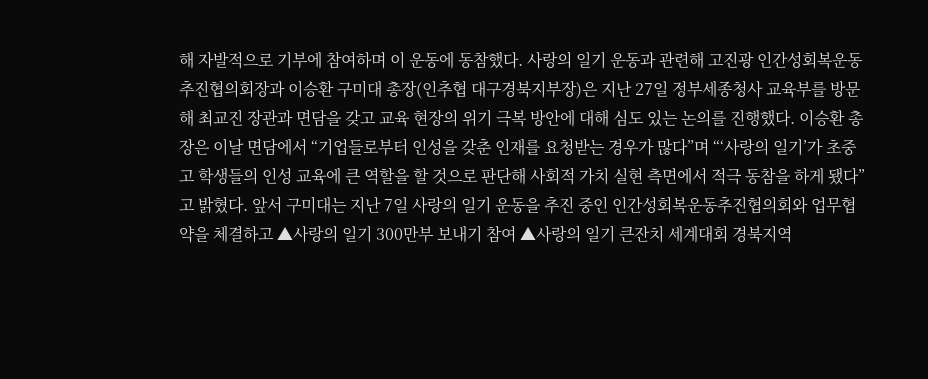해 자발적으로 기부에 참여하며 이 운동에 동참했다. 사랑의 일기 운동과 관련해 고진광 인간성회복운동추진협의회장과 이승환 구미대 총장(인추협 대구경북지부장)은 지난 27일 정부세종청사 교육부를 방문해 최교진 장관과 면담을 갖고 교육 현장의 위기 극복 방안에 대해 심도 있는 논의를 진행했다. 이승환 총장은 이날 면담에서 “기업들로부터 인성을 갖춘 인재를 요청받는 경우가 많다”며 “‘사랑의 일기’가 초중고 학생들의 인성 교육에 큰 역할을 할 것으로 판단해 사회적 가치 실현 측면에서 적극 동참을 하게 됐다”고 밝혔다. 앞서 구미대는 지난 7일 사랑의 일기 운동을 추진 중인 인간성회복운동추진협의회와 업무협약을 체결하고 ▲사랑의 일기 300만부 보내기 참여 ▲사랑의 일기 큰잔치 세계대회 경북지역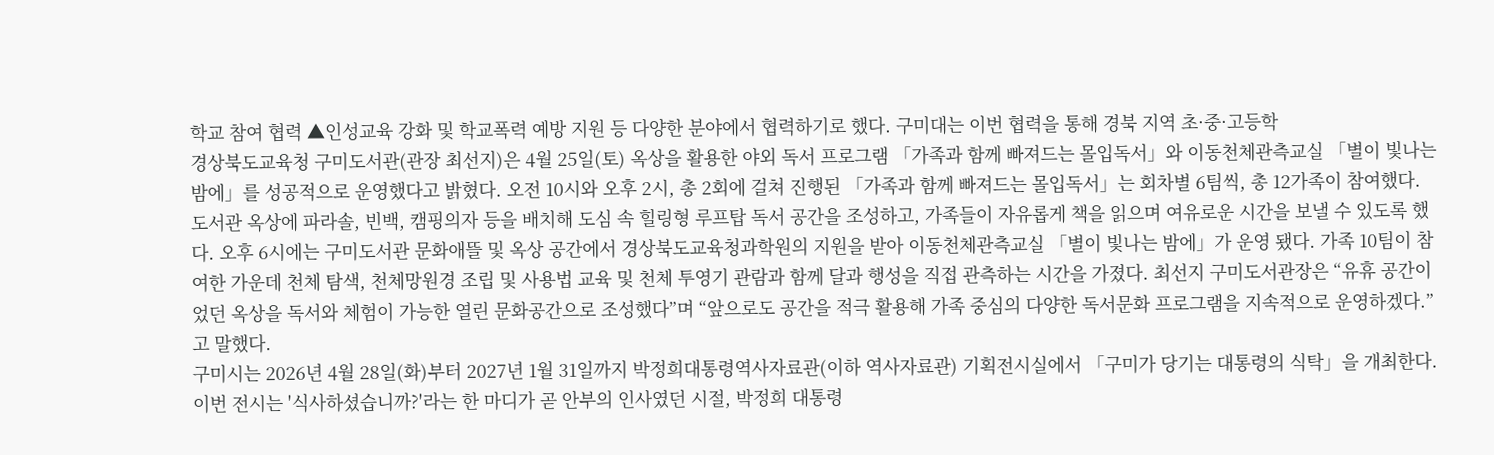학교 참여 협력 ▲인성교육 강화 및 학교폭력 예방 지원 등 다양한 분야에서 협력하기로 했다. 구미대는 이번 협력을 통해 경북 지역 초·중·고등학
경상북도교육청 구미도서관(관장 최선지)은 4월 25일(토) 옥상을 활용한 야외 독서 프로그램 「가족과 함께 빠져드는 몰입독서」와 이동천체관측교실 「별이 빛나는 밤에」를 성공적으로 운영했다고 밝혔다. 오전 10시와 오후 2시, 총 2회에 걸쳐 진행된 「가족과 함께 빠져드는 몰입독서」는 회차별 6팀씩, 총 12가족이 참여했다. 도서관 옥상에 파라솔, 빈백, 캠핑의자 등을 배치해 도심 속 힐링형 루프탑 독서 공간을 조성하고, 가족들이 자유롭게 책을 읽으며 여유로운 시간을 보낼 수 있도록 했다. 오후 6시에는 구미도서관 문화애뜰 및 옥상 공간에서 경상북도교육청과학원의 지원을 받아 이동천체관측교실 「별이 빛나는 밤에」가 운영 됐다. 가족 10팀이 참여한 가운데 천체 탐색, 천체망원경 조립 및 사용법 교육 및 천체 투영기 관람과 함께 달과 행성을 직접 관측하는 시간을 가졌다. 최선지 구미도서관장은 “유휴 공간이었던 옥상을 독서와 체험이 가능한 열린 문화공간으로 조성했다”며 “앞으로도 공간을 적극 활용해 가족 중심의 다양한 독서문화 프로그램을 지속적으로 운영하겠다.”고 말했다.
구미시는 2026년 4월 28일(화)부터 2027년 1월 31일까지 박정희대통령역사자료관(이하 역사자료관) 기획전시실에서 「구미가 당기는 대통령의 식탁」을 개최한다. 이번 전시는 '식사하셨습니까?'라는 한 마디가 곧 안부의 인사였던 시절, 박정희 대통령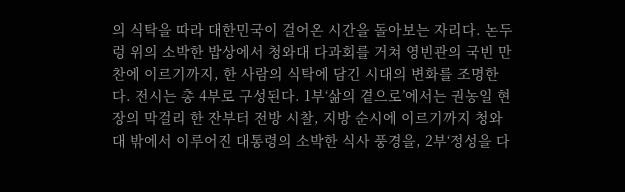의 식탁을 따라 대한민국이 걸어온 시간을 돌아보는 자리다. 논두렁 위의 소박한 밥상에서 청와대 다과회를 거쳐 영빈관의 국빈 만찬에 이르기까지, 한 사람의 식탁에 담긴 시대의 변화를 조명한다. 전시는 총 4부로 구성된다. 1부‘삶의 곁으로’에서는 권농일 현장의 막걸리 한 잔부터 전방 시찰, 지방 순시에 이르기까지 청와대 밖에서 이루어진 대통령의 소박한 식사 풍경을, 2부‘정성을 다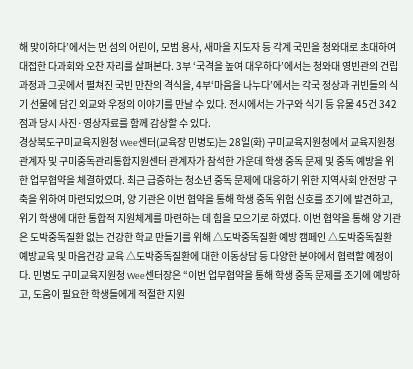해 맞이하다’에서는 먼 섬의 어린이, 모범 용사, 새마을 지도자 등 각계 국민을 청와대로 초대하여 대접한 다과회와 오찬 자리를 살펴본다. 3부 ‘국격을 높여 대우하다’에서는 청와대 영빈관의 건립 과정과 그곳에서 펼쳐진 국빈 만찬의 격식을, 4부‘마음을 나누다’에서는 각국 정상과 귀빈들의 식기 선물에 담긴 외교와 우정의 이야기를 만날 수 있다. 전시에서는 가구와 식기 등 유물 45건 342점과 당시 사진·영상자료를 함께 감상할 수 있다.
경상북도구미교육지원청 Wee센터(교육장 민병도)는 28일(화) 구미교육지원청에서 교육지원청 관계자 및 구미중독관리통합지원센터 관계자가 참석한 가운데 학생 중독 문제 및 중독 예방을 위한 업무협약을 체결하였다. 최근 급증하는 청소년 중독 문제에 대응하기 위한 지역사회 안전망 구축을 위하여 마련되었으며, 양 기관은 이번 협약을 통해 학생 중독 위험 신호를 조기에 발견하고, 위기 학생에 대한 통합적 지원체계를 마련하는 데 힘을 모으기로 하였다. 이번 협약을 통해 양 기관은 도박중독질환 없는 건강한 학교 만들기를 위해 △도박중독질환 예방 캠페인 △도박중독질환 예방교육 및 마음건강 교육 △도박중독질환에 대한 이동상담 등 다양한 분야에서 협력할 예정이다. 민병도 구미교육지원청 Wee센터장은 “이번 업무협약을 통해 학생 중독 문제를 조기에 예방하고, 도움이 필요한 학생들에게 적절한 지원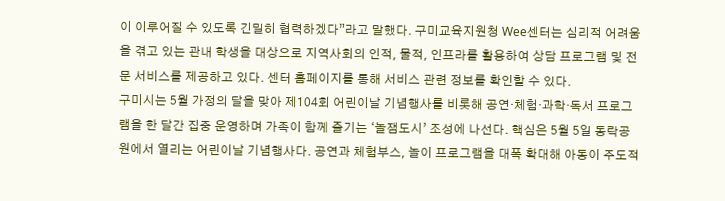이 이루어질 수 있도록 긴밀히 협력하겠다”라고 말했다. 구미교육지원청 Wee센터는 심리적 어려움을 겪고 있는 관내 학생을 대상으로 지역사회의 인적, 물적, 인프라를 활용하여 상담 프로그램 및 전문 서비스를 제공하고 있다. 센터 홈페이지를 통해 서비스 관련 정보를 확인할 수 있다.
구미시는 5월 가정의 달을 맞아 제104회 어린이날 기념행사를 비롯해 공연·체험·과학·독서 프로그램을 한 달간 집중 운영하며 가족이 함께 즐기는 ‘놀잼도시’ 조성에 나선다. 핵심은 5월 5일 동락공원에서 열리는 어린이날 기념행사다. 공연과 체험부스, 놀이 프로그램을 대폭 확대해 아동이 주도적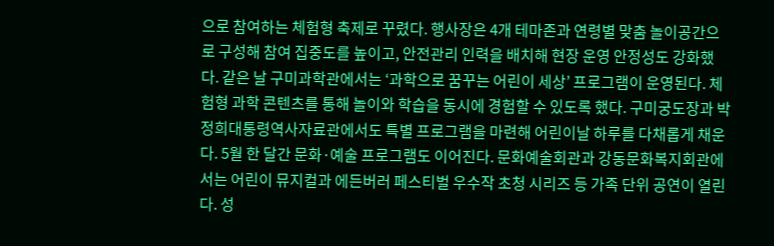으로 참여하는 체험형 축제로 꾸렸다. 행사장은 4개 테마존과 연령별 맞춤 놀이공간으로 구성해 참여 집중도를 높이고, 안전관리 인력을 배치해 현장 운영 안정성도 강화했다. 같은 날 구미과학관에서는 ‘과학으로 꿈꾸는 어린이 세상’ 프로그램이 운영된다. 체험형 과학 콘텐츠를 통해 놀이와 학습을 동시에 경험할 수 있도록 했다. 구미궁도장과 박정희대통령역사자료관에서도 특별 프로그램을 마련해 어린이날 하루를 다채롭게 채운다. 5월 한 달간 문화·예술 프로그램도 이어진다. 문화예술회관과 강동문화복지회관에서는 어린이 뮤지컬과 에든버러 페스티벌 우수작 초청 시리즈 등 가족 단위 공연이 열린다. 성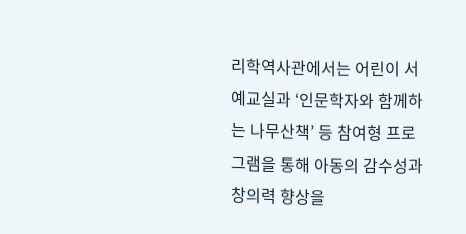리학역사관에서는 어린이 서예교실과 ‘인문학자와 함께하는 나무산책’ 등 참여형 프로그램을 통해 아동의 감수성과 창의력 향상을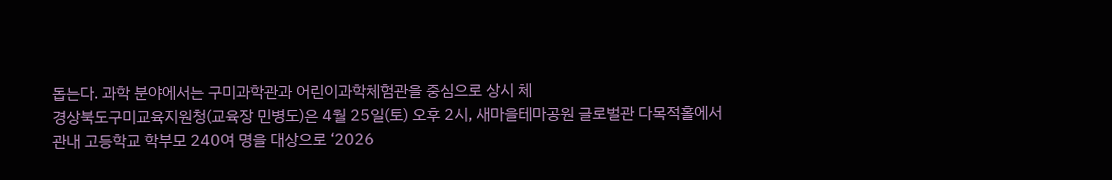돕는다. 과학 분야에서는 구미과학관과 어린이과학체험관을 중심으로 상시 체
경상북도구미교육지원청(교육장 민병도)은 4월 25일(토) 오후 2시, 새마을테마공원 글로벌관 다목적홀에서 관내 고등학교 학부모 240여 명을 대상으로 ‘2026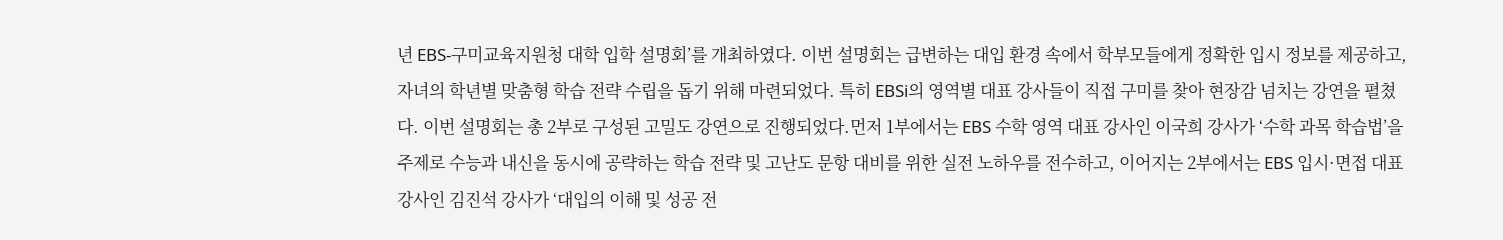년 EBS-구미교육지원청 대학 입학 설명회’를 개최하였다. 이번 설명회는 급변하는 대입 환경 속에서 학부모들에게 정확한 입시 정보를 제공하고, 자녀의 학년별 맞춤형 학습 전략 수립을 돕기 위해 마련되었다. 특히 EBSi의 영역별 대표 강사들이 직접 구미를 찾아 현장감 넘치는 강연을 펼쳤다. 이번 설명회는 총 2부로 구성된 고밀도 강연으로 진행되었다.먼저 1부에서는 EBS 수학 영역 대표 강사인 이국희 강사가 ‘수학 과목 학습법’을 주제로 수능과 내신을 동시에 공략하는 학습 전략 및 고난도 문항 대비를 위한 실전 노하우를 전수하고, 이어지는 2부에서는 EBS 입시·면접 대표 강사인 김진석 강사가 ‘대입의 이해 및 성공 전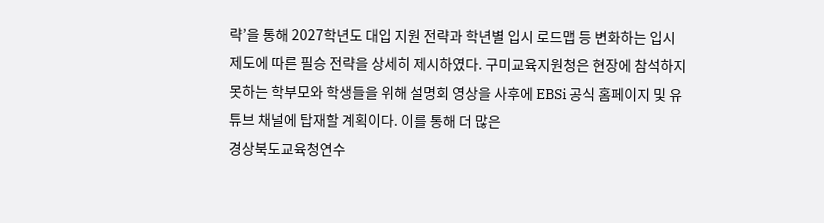략’을 통해 2027학년도 대입 지원 전략과 학년별 입시 로드맵 등 변화하는 입시 제도에 따른 필승 전략을 상세히 제시하였다. 구미교육지원청은 현장에 참석하지 못하는 학부모와 학생들을 위해 설명회 영상을 사후에 EBSi 공식 홈페이지 및 유튜브 채널에 탑재할 계획이다. 이를 통해 더 많은
경상북도교육청연수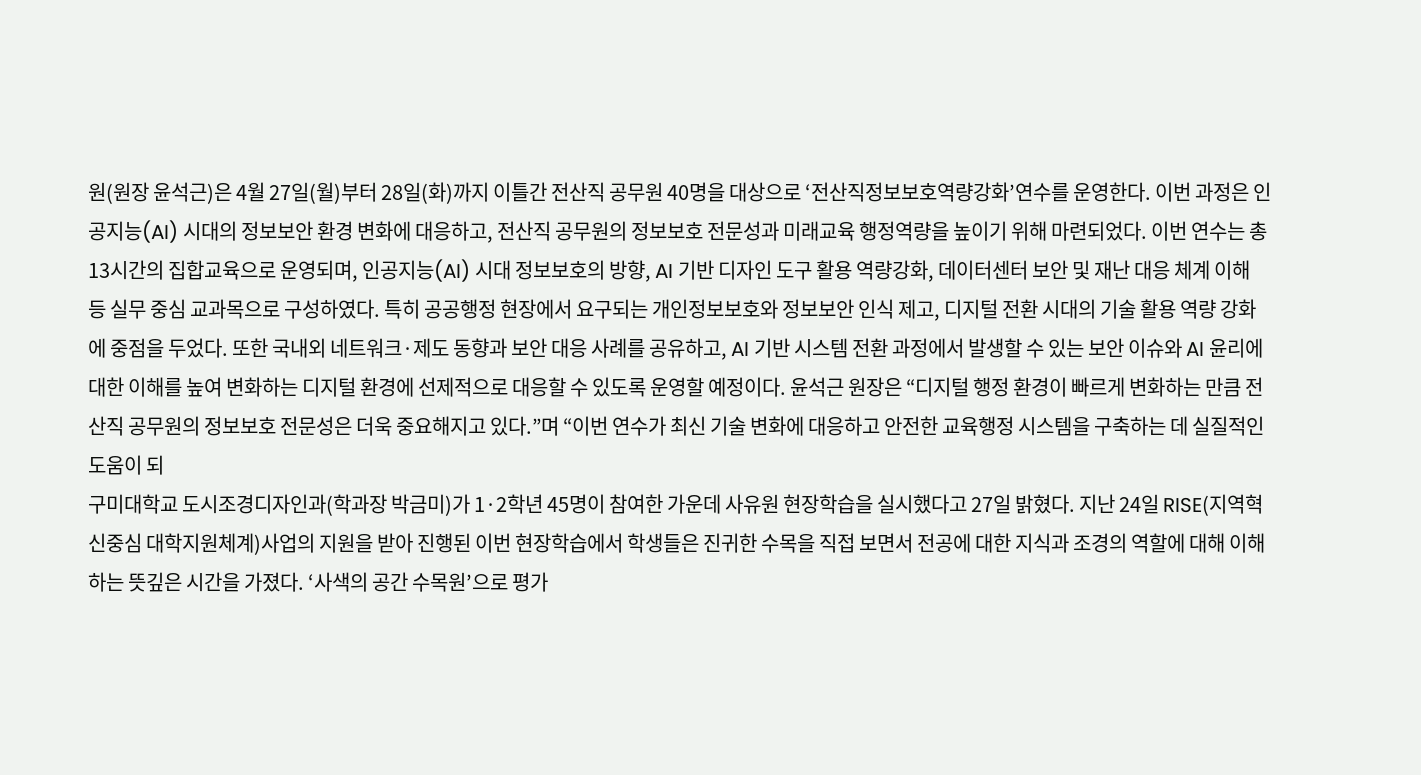원(원장 윤석근)은 4월 27일(월)부터 28일(화)까지 이틀간 전산직 공무원 40명을 대상으로 ‘전산직정보보호역량강화’연수를 운영한다. 이번 과정은 인공지능(AI) 시대의 정보보안 환경 변화에 대응하고, 전산직 공무원의 정보보호 전문성과 미래교육 행정역량을 높이기 위해 마련되었다. 이번 연수는 총 13시간의 집합교육으로 운영되며, 인공지능(AI) 시대 정보보호의 방향, AI 기반 디자인 도구 활용 역량강화, 데이터센터 보안 및 재난 대응 체계 이해 등 실무 중심 교과목으로 구성하였다. 특히 공공행정 현장에서 요구되는 개인정보보호와 정보보안 인식 제고, 디지털 전환 시대의 기술 활용 역량 강화에 중점을 두었다. 또한 국내외 네트워크·제도 동향과 보안 대응 사례를 공유하고, AI 기반 시스템 전환 과정에서 발생할 수 있는 보안 이슈와 AI 윤리에 대한 이해를 높여 변화하는 디지털 환경에 선제적으로 대응할 수 있도록 운영할 예정이다. 윤석근 원장은 “디지털 행정 환경이 빠르게 변화하는 만큼 전산직 공무원의 정보보호 전문성은 더욱 중요해지고 있다.”며 “이번 연수가 최신 기술 변화에 대응하고 안전한 교육행정 시스템을 구축하는 데 실질적인 도움이 되
구미대학교 도시조경디자인과(학과장 박금미)가 1·2학년 45명이 참여한 가운데 사유원 현장학습을 실시했다고 27일 밝혔다. 지난 24일 RISE(지역혁신중심 대학지원체계)사업의 지원을 받아 진행된 이번 현장학습에서 학생들은 진귀한 수목을 직접 보면서 전공에 대한 지식과 조경의 역할에 대해 이해하는 뜻깊은 시간을 가졌다. ‘사색의 공간 수목원’으로 평가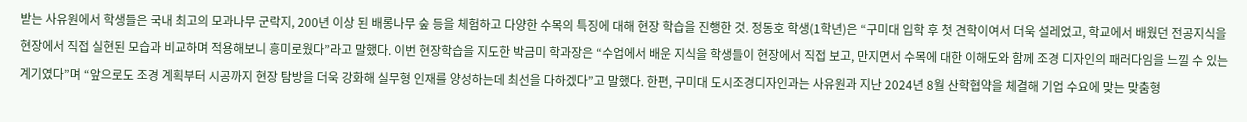받는 사유원에서 학생들은 국내 최고의 모과나무 군락지, 200년 이상 된 배롱나무 숲 등을 체험하고 다양한 수목의 특징에 대해 현장 학습을 진행한 것. 정동호 학생(1학년)은 “구미대 입학 후 첫 견학이여서 더욱 설레었고, 학교에서 배웠던 전공지식을 현장에서 직접 실현된 모습과 비교하며 적용해보니 흥미로웠다”라고 말했다. 이번 현장학습을 지도한 박금미 학과장은 “수업에서 배운 지식을 학생들이 현장에서 직접 보고, 만지면서 수목에 대한 이해도와 함께 조경 디자인의 패러다임을 느낄 수 있는 계기였다”며 “앞으로도 조경 계획부터 시공까지 현장 탐방을 더욱 강화해 실무형 인재를 양성하는데 최선을 다하겠다”고 말했다. 한편, 구미대 도시조경디자인과는 사유원과 지난 2024년 8월 산학협약을 체결해 기업 수요에 맞는 맞춤형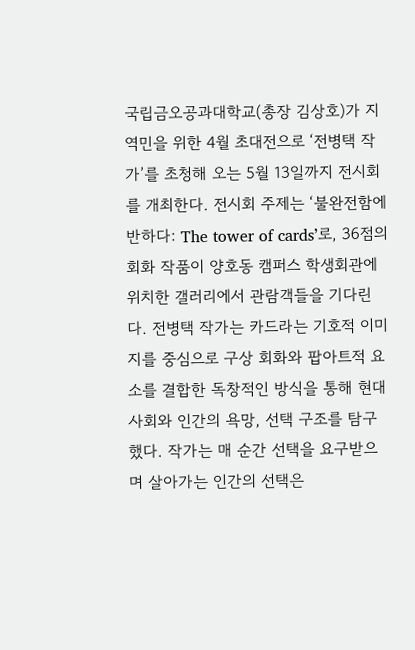국립금오공과대학교(총장 김상호)가 지역민을 위한 4월 초대전으로 ‘전병택 작가’를 초청해 오는 5월 13일까지 전시회를 개최한다. 전시회 주제는 ‘불완전함에 반하다: The tower of cards’로, 36점의 회화 작품이 양호동 캠퍼스 학생회관에 위치한 갤러리에서 관람객들을 기다린다. 전병택 작가는 카드라는 기호적 이미지를 중심으로 구상 회화와 팝아트적 요소를 결합한 독창적인 방식을 통해 현대 사회와 인간의 욕망, 선택 구조를 탐구했다. 작가는 매 순간 선택을 요구받으며 살아가는 인간의 선택은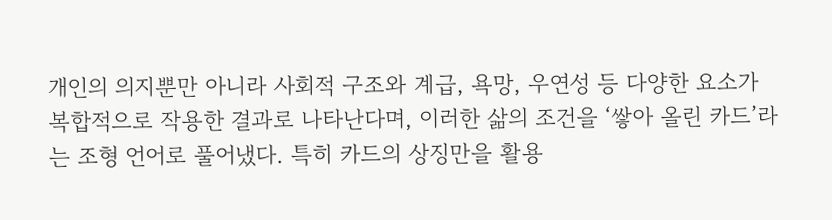개인의 의지뿐만 아니라 사회적 구조와 계급, 욕망, 우연성 등 다양한 요소가 복합적으로 작용한 결과로 나타난다며, 이러한 삶의 조건을 ‘쌓아 올린 카드’라는 조형 언어로 풀어냈다. 특히 카드의 상징만을 활용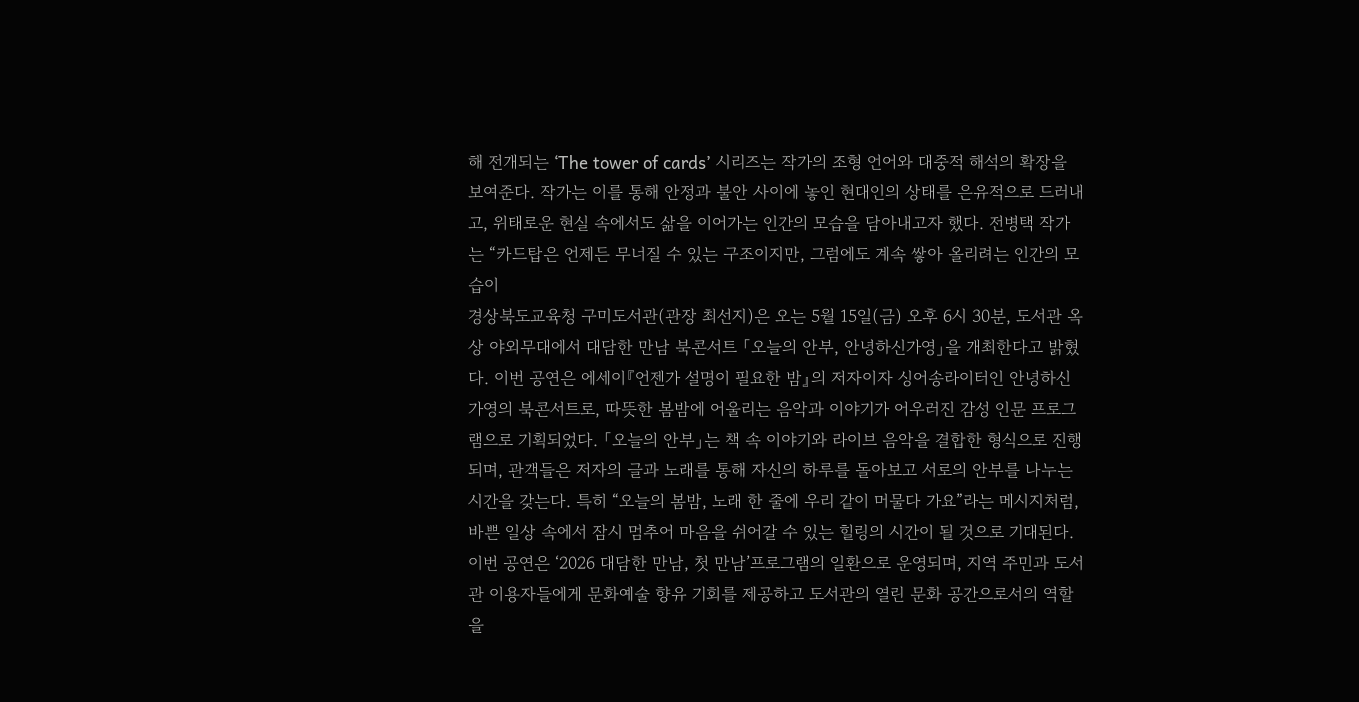해 전개되는 ‘The tower of cards’ 시리즈는 작가의 조형 언어와 대중적 해석의 확장을 보여준다. 작가는 이를 통해 안정과 불안 사이에 놓인 현대인의 상태를 은유적으로 드러내고, 위태로운 현실 속에서도 삶을 이어가는 인간의 모습을 담아내고자 했다. 전병택 작가는 “카드탑은 언제든 무너질 수 있는 구조이지만, 그럼에도 계속 쌓아 올리려는 인간의 모습이
경상북도교육청 구미도서관(관장 최선지)은 오는 5월 15일(금) 오후 6시 30분, 도서관 옥상 야외무대에서 대담한 만남 북콘서트 「오늘의 안부, 안녕하신가영」을 개최한다고 밝혔다. 이번 공연은 에세이『언젠가 설명이 필요한 밤』의 저자이자 싱어송라이터인 안녕하신가영의 북콘서트로, 따뜻한 봄밤에 어울리는 음악과 이야기가 어우러진 감성 인문 프로그램으로 기획되었다. 「오늘의 안부」는 책 속 이야기와 라이브 음악을 결합한 형식으로 진행되며, 관객들은 저자의 글과 노래를 통해 자신의 하루를 돌아보고 서로의 안부를 나누는 시간을 갖는다. 특히 “오늘의 봄밤, 노래 한 줄에 우리 같이 머물다 가요”라는 메시지처럼, 바쁜 일상 속에서 잠시 멈추어 마음을 쉬어갈 수 있는 힐링의 시간이 될 것으로 기대된다. 이번 공연은 ‘2026 대담한 만남, 첫 만남’프로그램의 일환으로 운영되며, 지역 주민과 도서관 이용자들에게 문화예술 향유 기회를 제공하고 도서관의 열린 문화 공간으로서의 역할을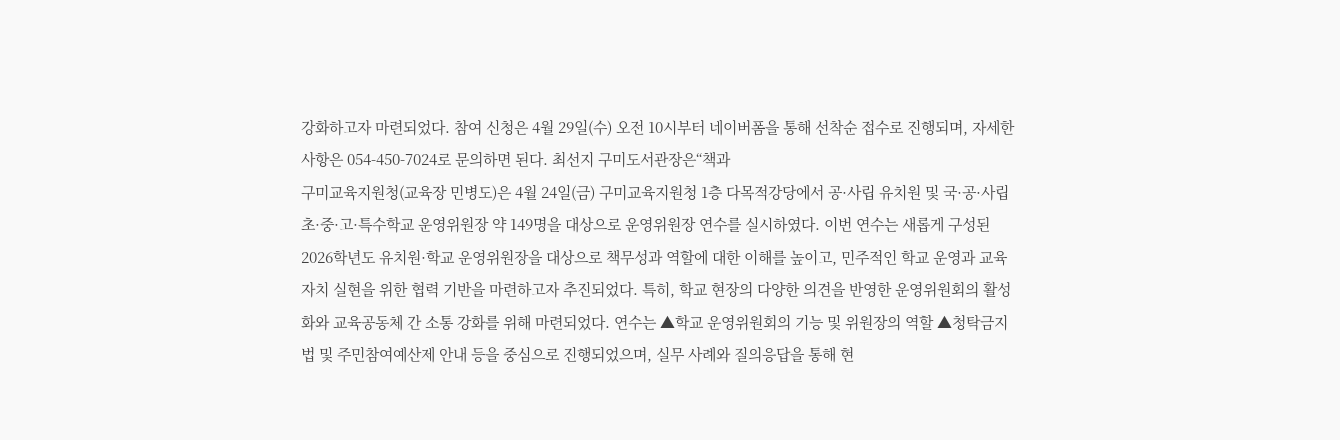강화하고자 마련되었다. 참여 신청은 4월 29일(수) 오전 10시부터 네이버폼을 통해 선착순 접수로 진행되며, 자세한 사항은 054-450-7024로 문의하면 된다. 최선지 구미도서관장은“책과
구미교육지원청(교육장 민병도)은 4월 24일(금) 구미교육지원청 1층 다목적강당에서 공·사립 유치원 및 국·공·사립 초·중·고·특수학교 운영위원장 약 149명을 대상으로 운영위원장 연수를 실시하였다. 이번 연수는 새롭게 구성된 2026학년도 유치원·학교 운영위원장을 대상으로 책무성과 역할에 대한 이해를 높이고, 민주적인 학교 운영과 교육 자치 실현을 위한 협력 기반을 마련하고자 추진되었다. 특히, 학교 현장의 다양한 의견을 반영한 운영위원회의 활성화와 교육공동체 간 소통 강화를 위해 마련되었다. 연수는 ▲학교 운영위원회의 기능 및 위원장의 역할 ▲청탁금지법 및 주민참여예산제 안내 등을 중심으로 진행되었으며, 실무 사례와 질의응답을 통해 현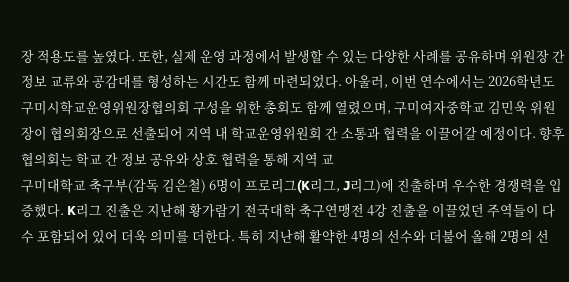장 적용도를 높였다. 또한, 실제 운영 과정에서 발생할 수 있는 다양한 사례를 공유하며 위원장 간 정보 교류와 공감대를 형성하는 시간도 함께 마련되었다. 아울러, 이번 연수에서는 2026학년도 구미시학교운영위원장협의회 구성을 위한 총회도 함께 열렸으며, 구미여자중학교 김민욱 위원장이 협의회장으로 선출되어 지역 내 학교운영위원회 간 소통과 협력을 이끌어갈 예정이다. 향후 협의회는 학교 간 정보 공유와 상호 협력을 통해 지역 교
구미대학교 축구부(감독 김은철) 6명이 프로리그(K리그, J리그)에 진출하며 우수한 경쟁력을 입증했다. K리그 진출은 지난해 황가람기 전국대학 축구연맹전 4강 진출을 이끌었던 주역들이 다수 포함되어 있어 더욱 의미를 더한다. 특히 지난해 활약한 4명의 선수와 더불어 올해 2명의 선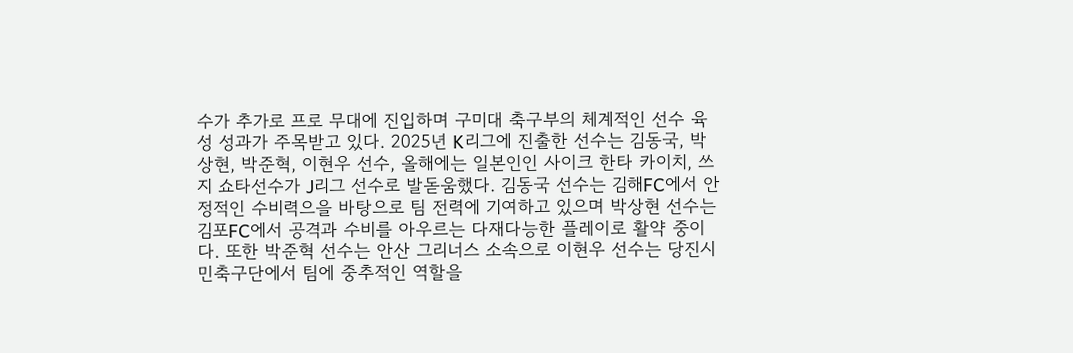수가 추가로 프로 무대에 진입하며 구미대 축구부의 체계적인 선수 육성 성과가 주목받고 있다. 2025년 K리그에 진출한 선수는 김동국, 박상현, 박준혁, 이현우 선수, 올해에는 일본인인 사이크 한타 카이치, 쓰지 쇼타선수가 J리그 선수로 발돋움했다. 김동국 선수는 김해FC에서 안정적인 수비력으을 바탕으로 팀 전력에 기여하고 있으며 박상현 선수는 김포FC에서 공격과 수비를 아우르는 다재다능한 플레이로 활약 중이다. 또한 박준혁 선수는 안산 그리너스 소속으로 이현우 선수는 당진시민축구단에서 팀에 중추적인 역할을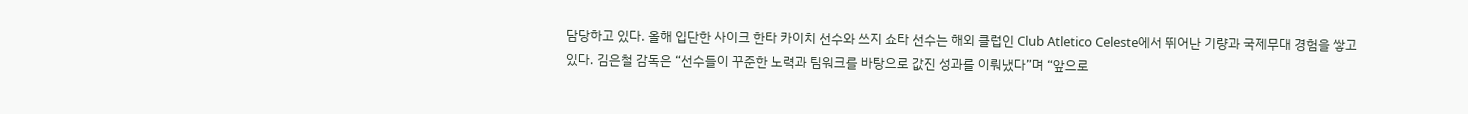담당하고 있다. 올해 입단한 사이크 한타 카이치 선수와 쓰지 쇼타 선수는 해외 클럽인 Club Atletico Celeste에서 뛰어난 기량과 국제무대 경험을 쌓고 있다. 김은철 감독은 “선수들이 꾸준한 노력과 팀워크를 바탕으로 값진 성과를 이뤄냈다”며 “앞으로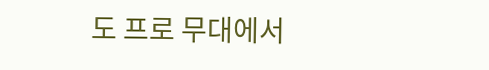도 프로 무대에서